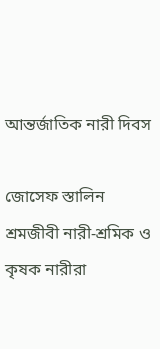আন্তর্জাতিক নারী দিবস

জোসেফ স্তালিন
শ্রমজীবী নারী-শ্রমিক ও কৃষক নারীরা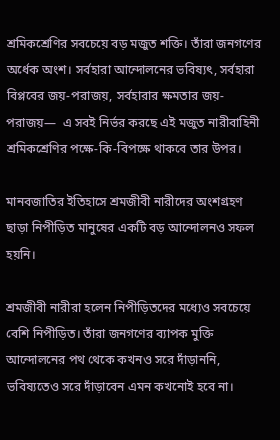শ্রমিকশ্রেণির সবচেয়ে বড় মজুত শক্তি। তাঁরা জনগণের অর্ধেক অংশ। সর্বহারা আন্দোলনের ভবিষ্যৎ, সর্বহারা বিপ্লবের জয়-পরাজয়, সর্বহারার ক্ষমতার জয়-পরাজয়—  এ সবই নির্ভর করছে এই মজুত নারীবাহিনী শ্রমিকশ্রেণির পক্ষে-কি-বিপক্ষে থাকবে তার উপর।

মানবজাতির ইতিহাসে শ্রমজীবী নারীদের অংশগ্রহণ ছাড়া নিপীড়িত মানুষের একটি বড় আন্দোলনও সফল হয়নি।

শ্রমজীবী নারীরা হলেন নিপীড়িতদের মধ্যেও সবচেয়ে বেশি নিপীড়িত। তাঁরা জনগণের ব্যাপক মুক্তি আন্দোলনের পথ থেকে কখনও সরে দাঁড়াননি, ভবিষ্যতেও সরে দাঁড়াবেন এমন কখনোই হবে না।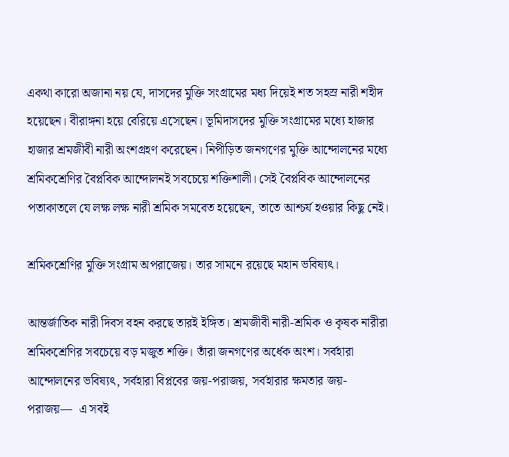একথা কারো অজানা নয় যে, দাসদের মুক্তি সংগ্রামের মধ্য দিয়েই শত সহস্র নারী শহীদ হয়েছেন। বীরাঙ্গনা হয়ে বেরিয়ে এসেছেন। ভূমিদাসদের মুক্তি সংগ্রামের মধ্যে হাজার হাজার শ্রমজীবী নারী অংশগ্রহণ করেছেন। নিপীড়িত জনগণের মুক্তি আন্দোলনের মধ্যে শ্রমিকশ্রেণির বৈপ্লবিক আন্দোলনই সবচেয়ে শক্তিশালী। সেই বৈপ্লবিক আন্দোলনের পতাকাতলে যে লক্ষ লক্ষ নারী শ্রমিক সমবেত হয়েছেন, তাতে আশ্চর্য হওয়ার কিছু নেই।

শ্রমিকশ্রেণির মুক্তি সংগ্রাম অপরাজেয়। তার সামনে রয়েছে মহান ভবিষ্যৎ।

আন্তর্জাতিক নারী দিবস বহন করছে তারই ইঙ্গিত। শ্রমজীবী নারী-শ্রমিক ও কৃষক নারীরা শ্রমিকশ্রেণির সবচেয়ে বড় মজুত শক্তি। তাঁরা জনগণের অর্ধেক অংশ। সর্বহারা আন্দোলনের ভবিষ্যৎ, সর্বহারা বিপ্লবের জয়-পরাজয়, সর্বহারার ক্ষমতার জয়-পরাজয়—  এ সবই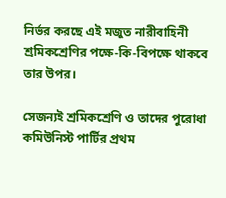নির্ভর করছে এই মজুত নারীবাহিনী শ্রমিকশ্রেণির পক্ষে-কি-বিপক্ষে থাকবে তার উপর।

সেজন্যই শ্রমিকশ্রেণি ও তাদের পুরোধা কমিউনিস্ট পার্টির প্রথম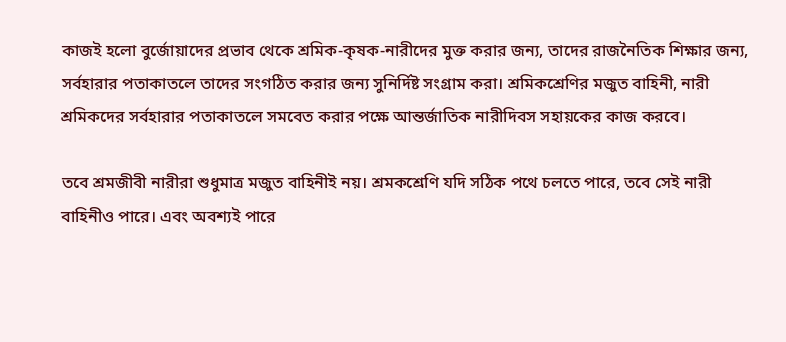কাজই হলো বুর্জোয়াদের প্রভাব থেকে শ্রমিক-কৃষক-নারীদের মুক্ত করার জন্য, তাদের রাজনৈতিক শিক্ষার জন্য, সর্বহারার পতাকাতলে তাদের সংগঠিত করার জন্য সুনির্দিষ্ট সংগ্রাম করা। শ্রমিকশ্রেণির মজুত বাহিনী, নারী শ্রমিকদের সর্বহারার পতাকাতলে সমবেত করার পক্ষে আন্তর্জাতিক নারীদিবস সহায়কের কাজ করবে।

তবে শ্রমজীবী নারীরা শুধুমাত্র মজুত বাহিনীই নয়। শ্রমকশ্রেণি যদি সঠিক পথে চলতে পারে, তবে সেই নারী বাহিনীও পারে। এবং অবশ্যই পারে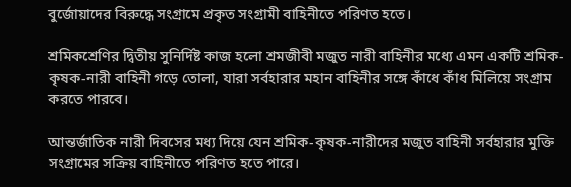বুর্জোয়াদের বিরুদ্ধে সংগ্রামে প্রকৃত সংগ্রামী বাহিনীতে পরিণত হতে।

শ্রমিকশ্রেণির দ্বিতীয় সুনির্দিষ্ট কাজ হলো শ্রমজীবী মজুত নারী বাহিনীর মধ্যে এমন একটি শ্রমিক-কৃষক-নারী বাহিনী গড়ে তোলা, যারা সর্বহারার মহান বাহিনীর সঙ্গে কাঁধে কাঁধ মিলিয়ে সংগ্রাম করতে পারবে।

আন্তর্জাতিক নারী দিবসের মধ্য দিয়ে যেন শ্রমিক-কৃষক-নারীদের মজুত বাহিনী সর্বহারার মুক্তি সংগ্রামের সক্রিয় বাহিনীতে পরিণত হতে পারে।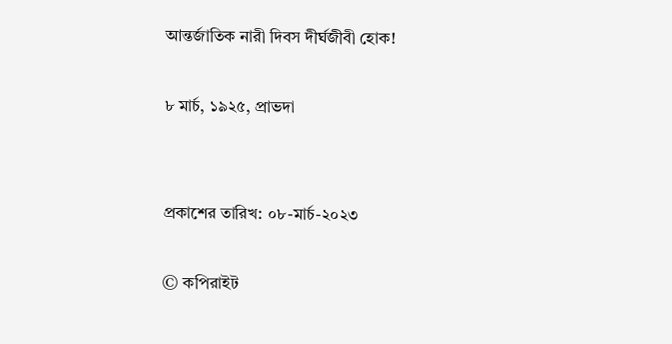আন্তর্জাতিক নারী দিবস দীর্ঘজীবী হোক!

৮ মার্চ, ১৯২৫, প্রাভদা


প্রকাশের তারিখ: ০৮-মার্চ-২০২৩

© কপিরাইট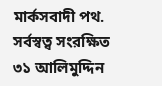মার্কসবাদী পথ. সর্বস্বত্ব সংরক্ষিত
৩১ আলিমুদ্দিন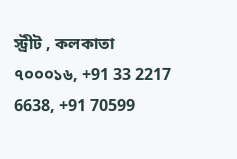স্ট্রীট , কলকাতা ৭০০০১৬, +91 33 2217 6638, +91 70599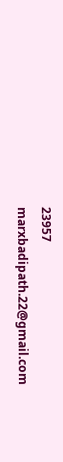23957
marxbadipath.22@gmail.com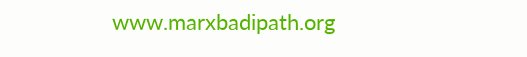www.marxbadipath.org